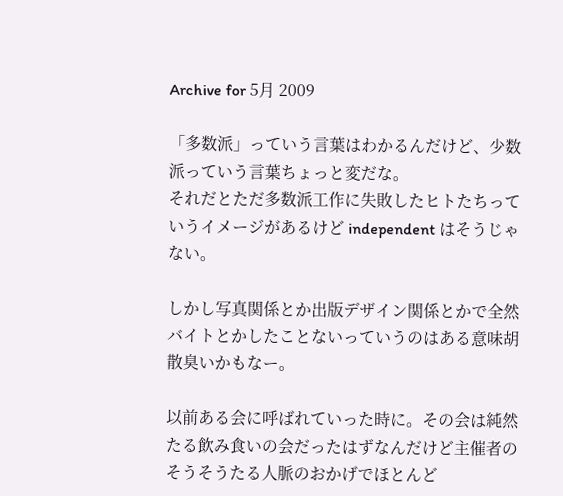Archive for 5月 2009

「多数派」っていう言葉はわかるんだけど、少数派っていう言葉ちょっと変だな。
それだとただ多数派工作に失敗したヒトたちっていうイメージがあるけど independent はそうじゃない。

しかし写真関係とか出版デザイン関係とかで全然バイトとかしたことないっていうのはある意味胡散臭いかもなー。

以前ある会に呼ばれていった時に。その会は純然たる飲み食いの会だったはずなんだけど主催者のそうそうたる人脈のおかげでほとんど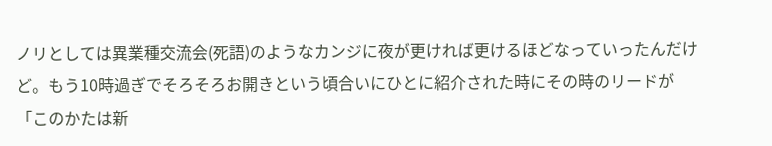ノリとしては異業種交流会(死語)のようなカンジに夜が更ければ更けるほどなっていったんだけど。もう10時過ぎでそろそろお開きという頃合いにひとに紹介された時にその時のリードが「このかたは新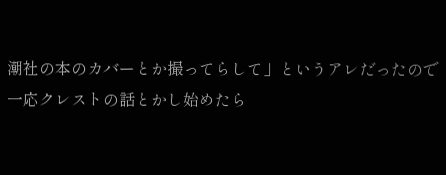潮社の本のカバーとか撮ってらして」というアレだったので一応クレストの話とかし始めたら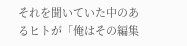それを聞いていた中のあるヒトが「俺はその編集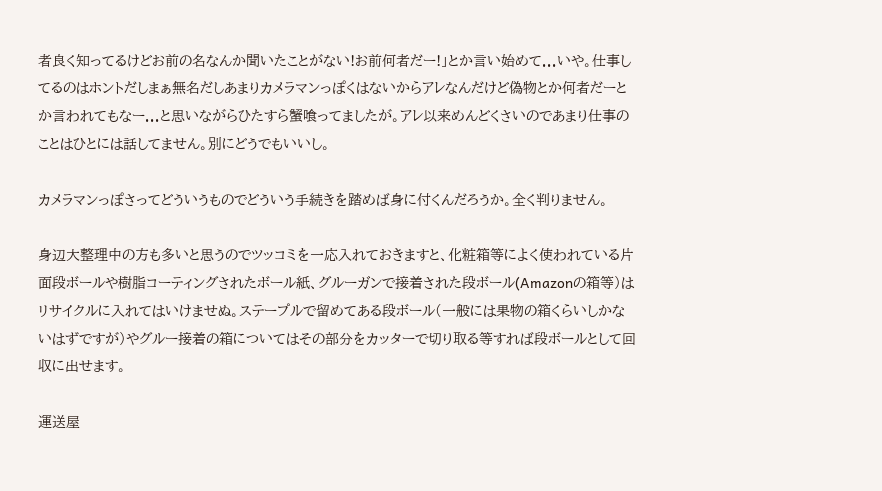者良く知ってるけどお前の名なんか聞いたことがない!お前何者だー!」とか言い始めて...いや。仕事してるのはホントだしまぁ無名だしあまりカメラマンっぽくはないからアレなんだけど偽物とか何者だーとか言われてもなー...と思いながらひたすら蟹喰ってましたが。アレ以来めんどくさいのであまり仕事のことはひとには話してません。別にどうでもいいし。

カメラマンっぽさってどういうものでどういう手続きを踏めば身に付くんだろうか。全く判りません。

身辺大整理中の方も多いと思うのでツッコミを一応入れておきますと、化粧箱等によく使われている片面段ボールや樹脂コーティングされたボール紙、グルーガンで接着された段ボール(Amazonの箱等)はリサイクルに入れてはいけませぬ。ステープルで留めてある段ボール(一般には果物の箱くらいしかないはずですが)やグルー接着の箱についてはその部分をカッターで切り取る等すれば段ボールとして回収に出せます。

運送屋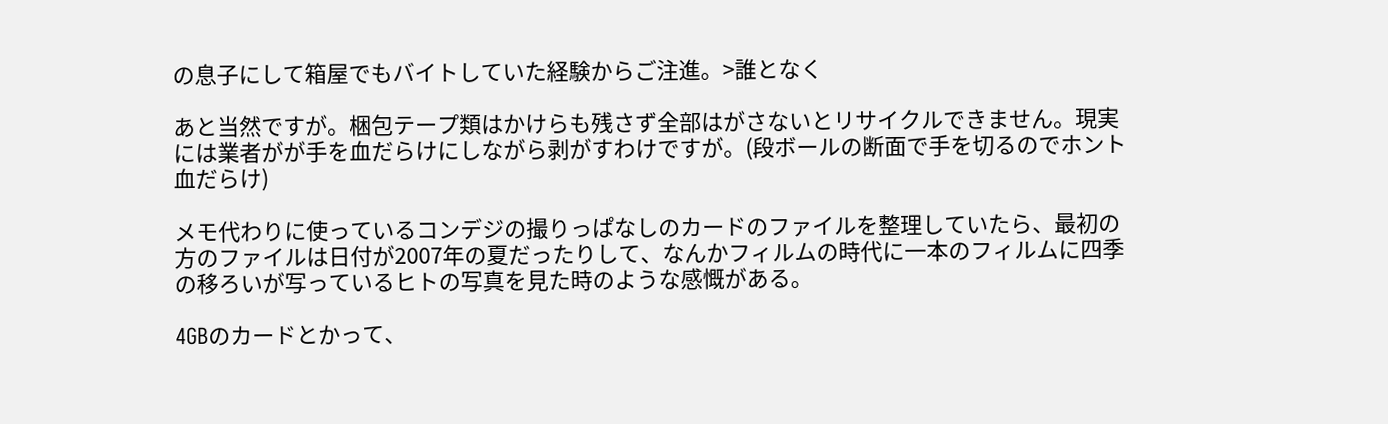の息子にして箱屋でもバイトしていた経験からご注進。>誰となく

あと当然ですが。梱包テープ類はかけらも残さず全部はがさないとリサイクルできません。現実には業者がが手を血だらけにしながら剥がすわけですが。(段ボールの断面で手を切るのでホント血だらけ)

メモ代わりに使っているコンデジの撮りっぱなしのカードのファイルを整理していたら、最初の方のファイルは日付が2007年の夏だったりして、なんかフィルムの時代に一本のフィルムに四季の移ろいが写っているヒトの写真を見た時のような感慨がある。

4GBのカードとかって、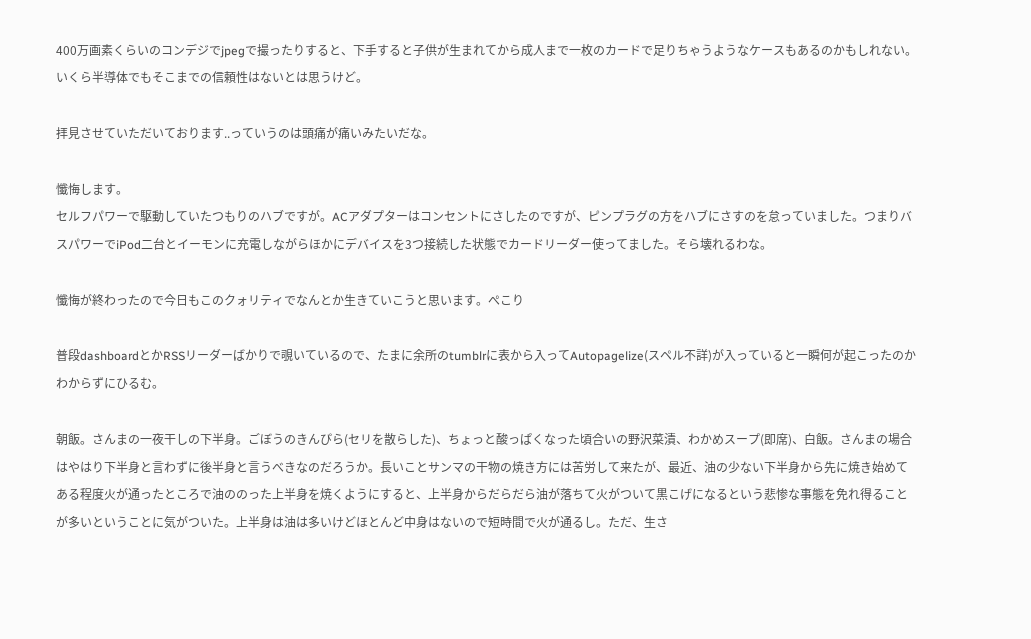400万画素くらいのコンデジでjpegで撮ったりすると、下手すると子供が生まれてから成人まで一枚のカードで足りちゃうようなケースもあるのかもしれない。いくら半導体でもそこまでの信頼性はないとは思うけど。

拝見させていただいております..っていうのは頭痛が痛いみたいだな。

懺悔します。
セルフパワーで駆動していたつもりのハブですが。ACアダプターはコンセントにさしたのですが、ピンプラグの方をハブにさすのを怠っていました。つまりバスパワーでiPod二台とイーモンに充電しながらほかにデバイスを3つ接続した状態でカードリーダー使ってました。そら壊れるわな。

懺悔が終わったので今日もこのクォリティでなんとか生きていこうと思います。ぺこり

普段dashboardとかRSSリーダーばかりで覗いているので、たまに余所のtumblrに表から入ってAutopagelize(スペル不詳)が入っていると一瞬何が起こったのかわからずにひるむ。

朝飯。さんまの一夜干しの下半身。ごぼうのきんぴら(セリを散らした)、ちょっと酸っぱくなった頃合いの野沢菜漬、わかめスープ(即席)、白飯。さんまの場合はやはり下半身と言わずに後半身と言うべきなのだろうか。長いことサンマの干物の焼き方には苦労して来たが、最近、油の少ない下半身から先に焼き始めてある程度火が通ったところで油ののった上半身を焼くようにすると、上半身からだらだら油が落ちて火がついて黒こげになるという悲惨な事態を免れ得ることが多いということに気がついた。上半身は油は多いけどほとんど中身はないので短時間で火が通るし。ただ、生さ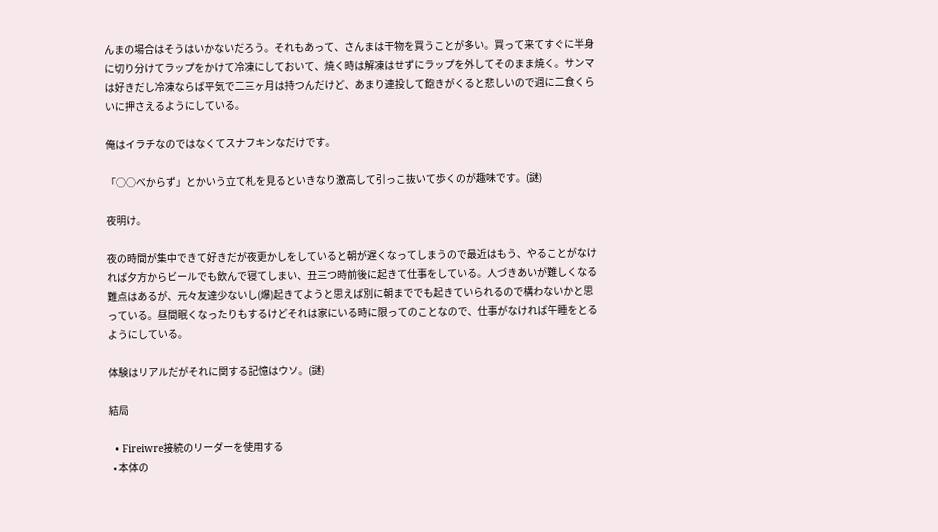んまの場合はそうはいかないだろう。それもあって、さんまは干物を買うことが多い。買って来てすぐに半身に切り分けてラップをかけて冷凍にしておいて、焼く時は解凍はせずにラップを外してそのまま焼く。サンマは好きだし冷凍ならば平気で二三ヶ月は持つんだけど、あまり連投して飽きがくると悲しいので週に二食くらいに押さえるようにしている。

俺はイラチなのではなくてスナフキンなだけです。

「○○べからず」とかいう立て札を見るといきなり激高して引っこ抜いて歩くのが趣味です。(謎)

夜明け。

夜の時間が集中できて好きだが夜更かしをしていると朝が遅くなってしまうので最近はもう、やることがなければ夕方からビールでも飲んで寝てしまい、丑三つ時前後に起きて仕事をしている。人づきあいが難しくなる難点はあるが、元々友達少ないし(爆)起きてようと思えば別に朝まででも起きていられるので構わないかと思っている。昼間眠くなったりもするけどそれは家にいる時に限ってのことなので、仕事がなければ午睡をとるようにしている。

体験はリアルだがそれに関する記憶はウソ。(謎)

結局

  • Fireiwre接続のリーダーを使用する
  • 本体の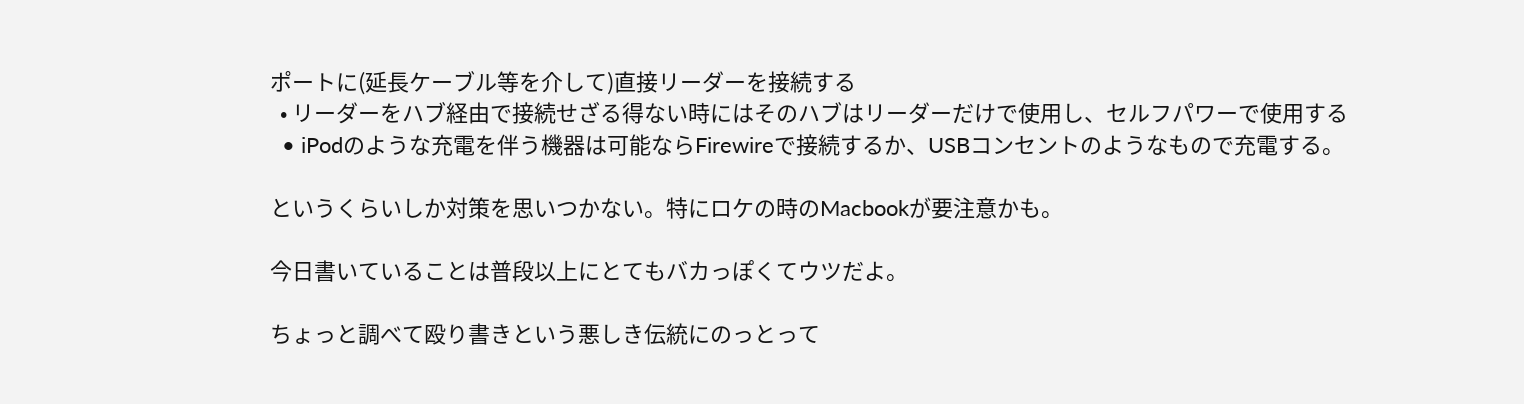ポートに(延長ケーブル等を介して)直接リーダーを接続する
  • リーダーをハブ経由で接続せざる得ない時にはそのハブはリーダーだけで使用し、セルフパワーで使用する
  • iPodのような充電を伴う機器は可能ならFirewireで接続するか、USBコンセントのようなもので充電する。

というくらいしか対策を思いつかない。特にロケの時のMacbookが要注意かも。

今日書いていることは普段以上にとてもバカっぽくてウツだよ。

ちょっと調べて殴り書きという悪しき伝統にのっとって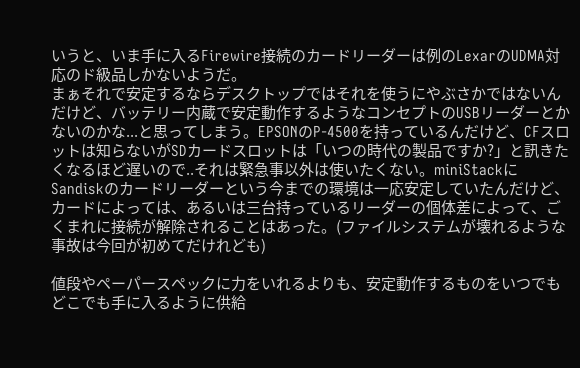いうと、いま手に入るFirewire接続のカードリーダーは例のLexarのUDMA対応のド級品しかないようだ。
まぁそれで安定するならデスクトップではそれを使うにやぶさかではないんだけど、バッテリー内蔵で安定動作するようなコンセプトのUSBリーダーとかないのかな...と思ってしまう。EPSONのP-4500を持っているんだけど、CFスロットは知らないがSDカードスロットは「いつの時代の製品ですか?」と訊きたくなるほど遅いので..それは緊急事以外は使いたくない。miniStackにSandiskのカードリーダーという今までの環境は一応安定していたんだけど、カードによっては、あるいは三台持っているリーダーの個体差によって、ごくまれに接続が解除されることはあった。(ファイルシステムが壊れるような事故は今回が初めてだけれども)

値段やペーパースペックに力をいれるよりも、安定動作するものをいつでもどこでも手に入るように供給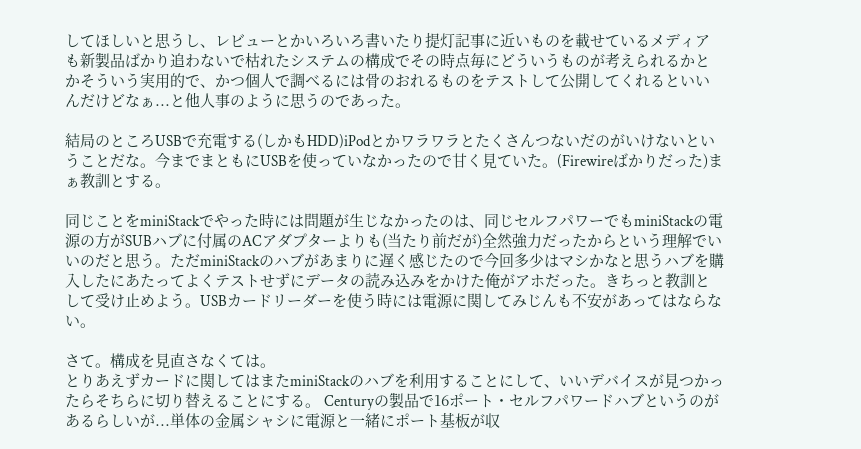してほしいと思うし、レビューとかいろいろ書いたり提灯記事に近いものを載せているメディアも新製品ばかり追わないで枯れたシステムの構成でその時点毎にどういうものが考えられるかとかそういう実用的で、かつ個人で調べるには骨のおれるものをテストして公開してくれるといいんだけどなぁ...と他人事のように思うのであった。

結局のところUSBで充電する(しかもHDD)iPodとかワラワラとたくさんつないだのがいけないということだな。今までまともにUSBを使っていなかったので甘く見ていた。(Firewireばかりだった)まぁ教訓とする。

同じことをminiStackでやった時には問題が生じなかったのは、同じセルフパワーでもminiStackの電源の方がSUBハブに付属のACアダプターよりも(当たり前だが)全然強力だったからという理解でいいのだと思う。ただminiStackのハブがあまりに遅く感じたので今回多少はマシかなと思うハブを購入したにあたってよくテストせずにデータの読み込みをかけた俺がアホだった。きちっと教訓として受け止めよう。USBカードリーダーを使う時には電源に関してみじんも不安があってはならない。

さて。構成を見直さなくては。
とりあえずカードに関してはまたminiStackのハブを利用することにして、いいデバイスが見つかったらそちらに切り替えることにする。 Centuryの製品で16ポート・セルフパワードハブというのがあるらしいが...単体の金属シャシに電源と一緒にポート基板が収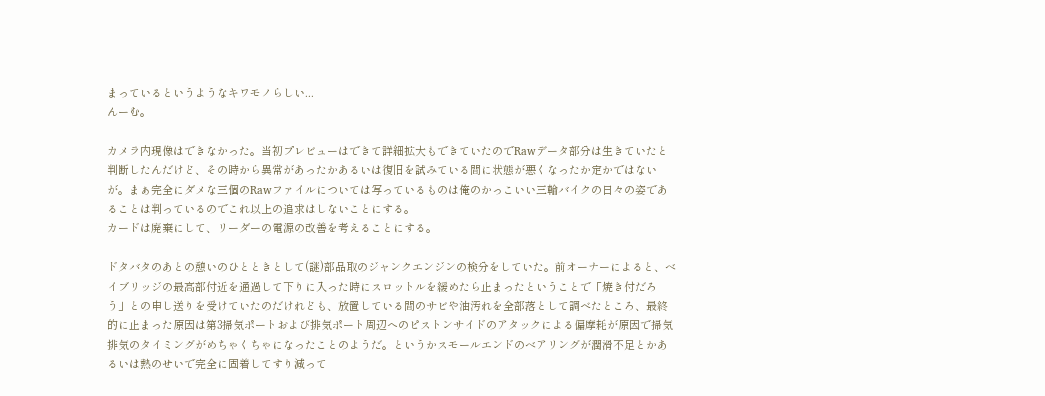まっているというようなキワモノらしい...
んーむ。

カメラ内現像はできなかった。当初プレビューはできて詳細拡大もできていたのでRawデータ部分は生きていたと判断したんだけど、その時から異常があったかあるいは復旧を試みている間に状態が悪くなったか定かではないが。まぁ完全にダメな三個のRawファイルについては写っているものは俺のかっこいい三輪バイクの日々の姿であることは判っているのでこれ以上の追求はしないことにする。
カードは廃棄にして、リーダーの電源の改善を考えることにする。

ドタバタのあとの憩いのひとときとして(謎)部品取のジャンクエンジンの検分をしていた。前オーナーによると、ベイブリッジの最高部付近を通過して下りに入った時にスロットルを緩めたら止まったということで「焼き付だろう」との申し送りを受けていたのだけれども、放置している間のサビや油汚れを全部落として調べたところ、最終的に止まった原因は第3掃気ポートおよび排気ポート周辺へのピストンサイドのアタックによる偏摩耗が原因で掃気排気のタイミングがめちゃくちゃになったことのようだ。というかスモールエンドのベアリングが潤滑不足とかあるいは熱のせいで完全に固着してすり減って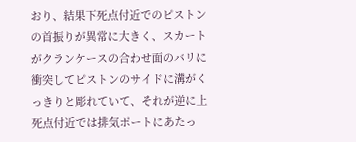おり、結果下死点付近でのピストンの首振りが異常に大きく、スカートがクランケースの合わせ面のバリに衝突してピストンのサイドに溝がくっきりと彫れていて、それが逆に上死点付近では排気ポートにあたっ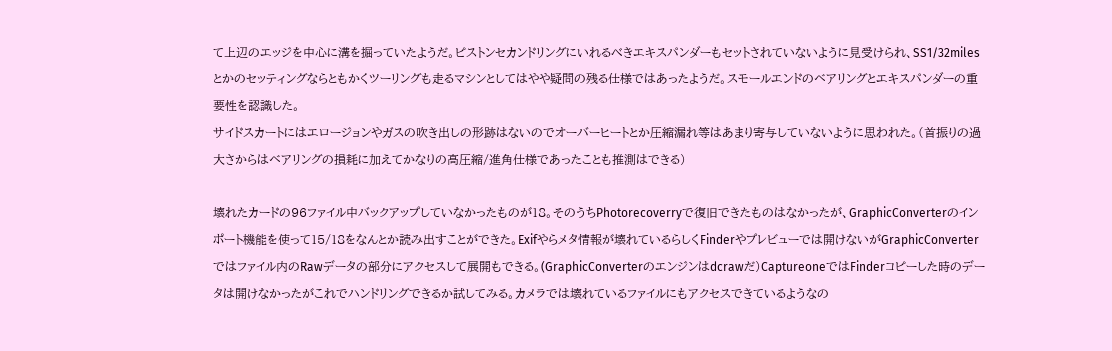て上辺のエッジを中心に溝を掘っていたようだ。ピストンセカンドリングにいれるべきエキスパンダーもセットされていないように見受けられ、SS1/32milesとかのセッティングならともかくツーリングも走るマシンとしてはやや疑問の残る仕様ではあったようだ。スモールエンドのベアリングとエキスパンダーの重要性を認識した。
サイドスカートにはエロージョンやガスの吹き出しの形跡はないのでオーバーヒートとか圧縮漏れ等はあまり寄与していないように思われた。(首振りの過大さからはベアリングの損耗に加えてかなりの高圧縮/進角仕様であったことも推測はできる)

壊れたカードの96ファイル中バックアップしていなかったものが18。そのうちPhotorecoverryで復旧できたものはなかったが、GraphicConverterのインポート機能を使って15/18をなんとか読み出すことができた。Exifやらメタ情報が壊れているらしくFinderやプレビューでは開けないがGraphicConverterではファイル内のRawデータの部分にアクセスして展開もできる。(GraphicConverterのエンジンはdcrawだ)CaptureoneではFinderコピーした時のデータは開けなかったがこれでハンドリングできるか試してみる。カメラでは壊れているファイルにもアクセスできているようなの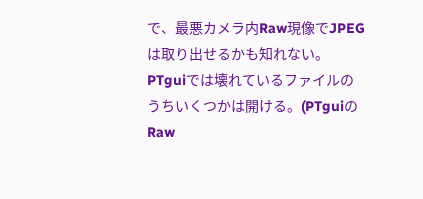で、最悪カメラ内Raw現像でJPEGは取り出せるかも知れない。PTguiでは壊れているファイルのうちいくつかは開ける。(PTguiのRaw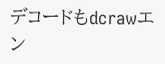デコードもdcrawエン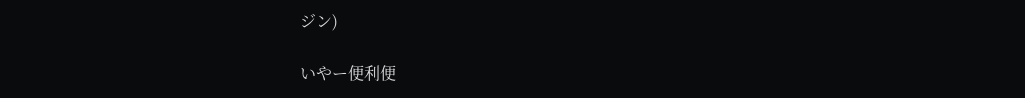ジン)

いやー便利便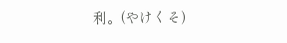利。(やけくそ)